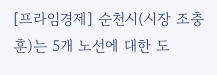[프라임경제] 순천시(시장 조충훈)는 5개 노선에 대한 도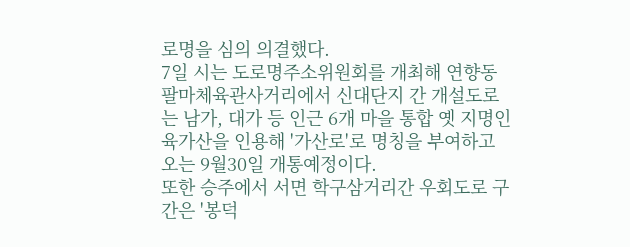로명을 심의 의결했다.
7일 시는 도로명주소위원회를 개최해 연향동 팔마체육관사거리에서 신대단지 간 개설도로는 남가, 대가 등 인근 6개 마을 통합 옛 지명인 육가산을 인용해 '가산로'로 명칭을 부여하고 오는 9월30일 개통예정이다.
또한 승주에서 서면 학구삼거리간 우회도로 구간은 '봉덕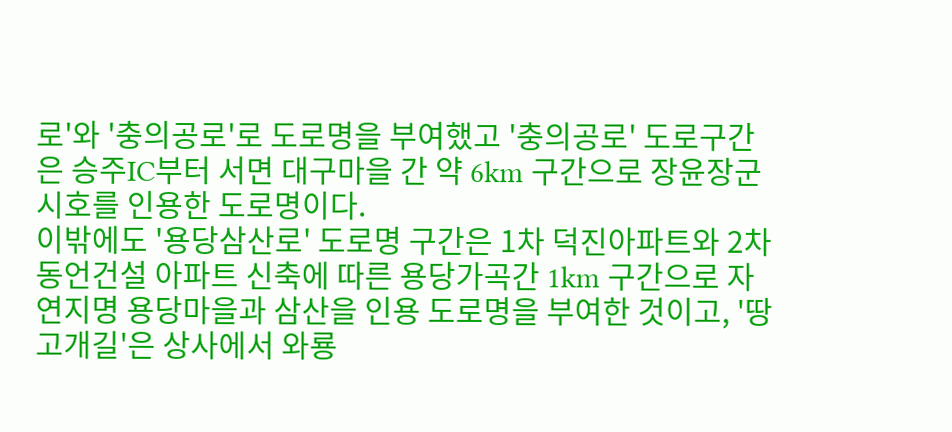로'와 '충의공로'로 도로명을 부여했고 '충의공로' 도로구간은 승주IC부터 서면 대구마을 간 약 6km 구간으로 장윤장군 시호를 인용한 도로명이다.
이밖에도 '용당삼산로' 도로명 구간은 1차 덕진아파트와 2차 동언건설 아파트 신축에 따른 용당가곡간 1km 구간으로 자연지명 용당마을과 삼산을 인용 도로명을 부여한 것이고, '땅고개길'은 상사에서 와룡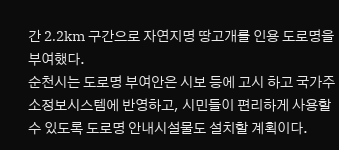간 2.2km 구간으로 자연지명 땅고개를 인용 도로명을 부여했다.
순천시는 도로명 부여안은 시보 등에 고시 하고 국가주소정보시스템에 반영하고, 시민들이 편리하게 사용할 수 있도록 도로명 안내시설물도 설치할 계획이다.